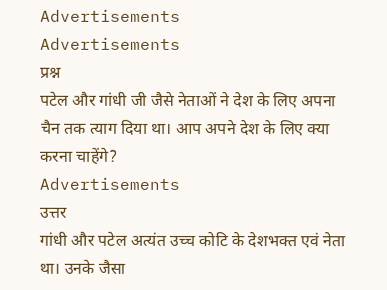Advertisements
Advertisements
प्रश्न
पटेल और गांधी जी जैसे नेताओं ने देश के लिए अपना चैन तक त्याग दिया था। आप अपने देश के लिए क्या करना चाहेंगे?
Advertisements
उत्तर
गांधी और पटेल अत्यंत उच्च कोटि के देशभक्त एवं नेता था। उनके जैसा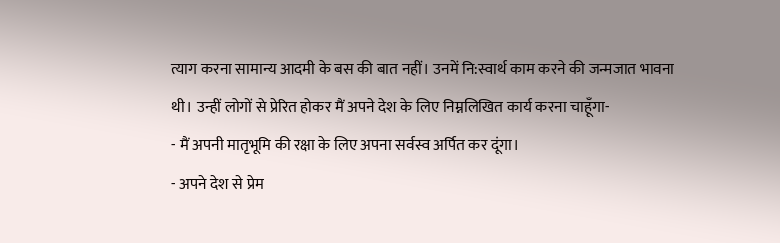त्याग करना सामान्य आदमी के बस की बात नहीं। उनमें नि:स्वार्थ काम करने की जन्मजात भावना थी। उन्हीं लोगों से प्रेरित होकर मैं अपने देश के लिए निम्नलिखित कार्य करना चाहूँगा-
- मैं अपनी मातृभूमि की रक्षा के लिए अपना सर्वस्व अर्पित कर दूंगा।
- अपने देश से प्रेम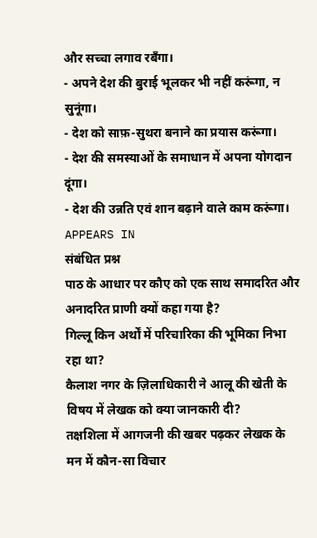और सच्चा लगाव रबँगा।
- अपने देश की बुराई भूलकर भी नहीं करूंगा, न सुनूंगा।
- देश को साफ़-सुथरा बनाने का प्रयास करूंगा।
- देश की समस्याओं के समाधान में अपना योगदान दूंगा।
- देश की उन्नति एवं शान बढ़ाने वाले काम करूंगा।
APPEARS IN
संबंधित प्रश्न
पाठ के आधार पर कौए को एक साथ समादरित और अनादरित प्राणी क्यों कहा गया है?
गिल्लू किन अर्थों में परिचारिका की भूमिका निभा रहा था?
कैलाश नगर के ज़िलाधिकारी ने आलू की खेती के विषय में लेखक को क्या जानकारी दी?
तक्षशिला में आगजनी की खबर पढ़कर लेखक के मन में कौन-सा विचार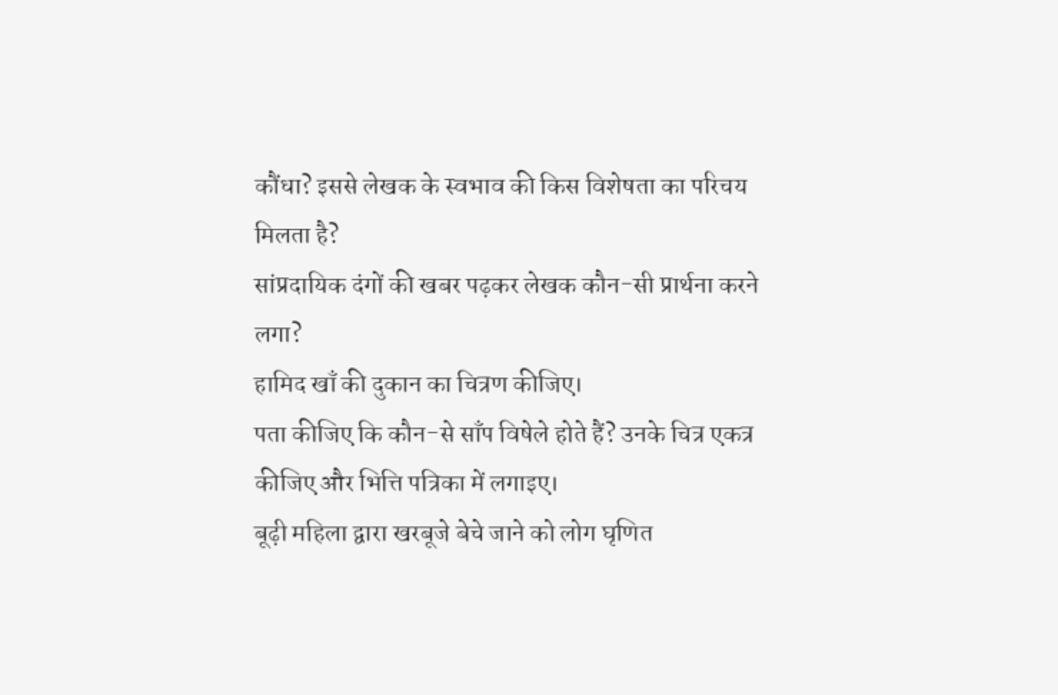कौंधा? इससे लेखक के स्वभाव की किस विशेषता का परिचय मिलता है?
सांप्रदायिक दंगों की खबर पढ़कर लेखक कौन-सी प्रार्थना करने लगा?
हामिद खाँ की दुकान का चित्रण कीजिए।
पता कीजिए कि कौन-से साँप विषेले होते हैं? उनके चित्र एकत्र कीजिए और भित्ति पत्रिका में लगाइए।
बूढ़ी महिला द्वारा खरबूजे बेचे जाने को लोग घृणित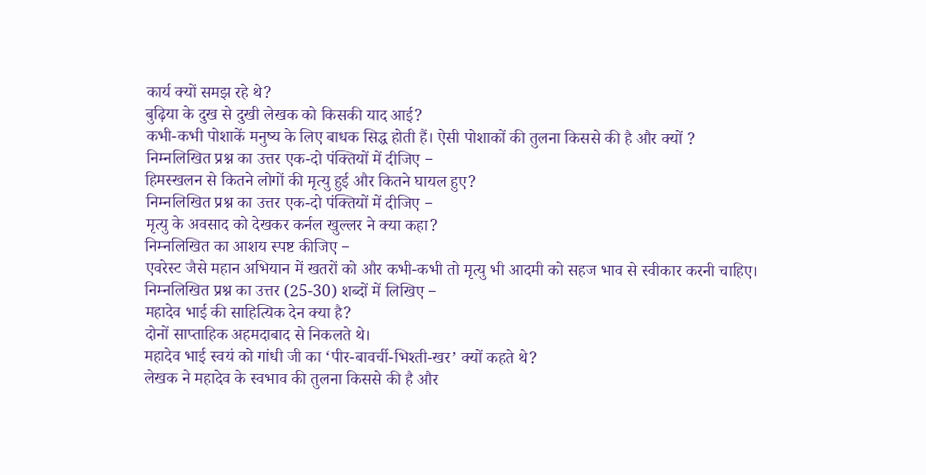कार्य क्यों समझ रहे थे?
बुढ़िया के दुख से दुखी लेखक को किसकी याद आई?
कभी-कभी पोशाकें मनुष्य के लिए बाधक सिद्ध होती हैं। ऐसी पोशाकों की तुलना किससे की है और क्यों ?
निम्नलिखित प्रश्न का उत्तर एक-दो पंक्तियों में दीजिए −
हिमस्खलन से कितने लोगों की मृत्यु हुई और कितने घायल हुए?
निम्नलिखित प्रश्न का उत्तर एक-दो पंक्तियों में दीजिए −
मृत्यु के अवसाद को देखकर कर्नल खुल्लर ने क्या कहा?
निम्नलिखित का आशय स्पष्ट कीजिए −
एवरेस्ट जैसे महान अभियान में खतरों को और कभी-कभी तो मृत्यु भी आदमी को सहज भाव से स्वीकार करनी चाहिए।
निम्नलिखित प्रश्न का उत्तर (25-30) शब्दों में लिखिए −
महादेव भाई की साहित्यिक देन क्या है?
दोनों साप्ताहिक अहमदाबाद से निकलते थे।
महादेव भाई स्वयं को गांधी जी का ‘पीर-बावर्ची-भिश्ती-खर’ क्यों कहते थे?
लेखक ने महादेव के स्वभाव की तुलना किससे की है और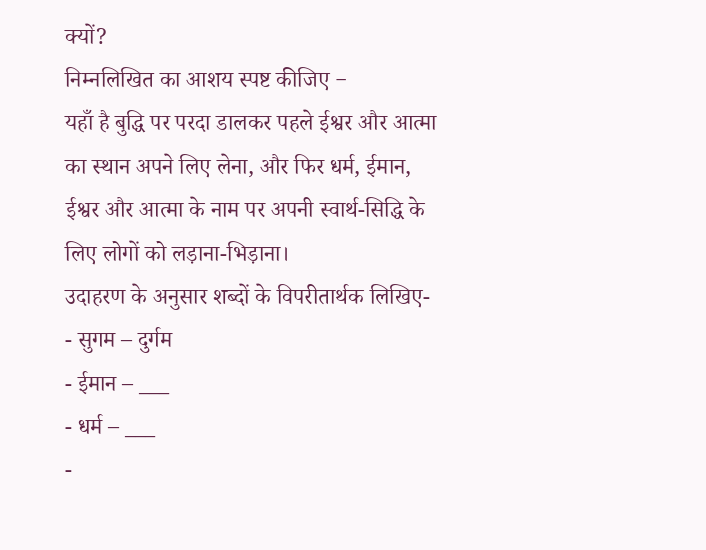क्यों?
निम्नलिखित का आशय स्पष्ट कीजिए −
यहाँ है बुद्धि पर परदा डालकर पहले ईश्वर और आत्मा का स्थान अपने लिए लेना, और फिर धर्म, ईमान, ईश्वर और आत्मा के नाम पर अपनी स्वार्थ-सिद्धि के लिए लोगों को लड़ाना-भिड़ाना।
उदाहरण के अनुसार शब्दों के विपरीतार्थक लिखिए-
- सुगम – दुर्गम
- ईमान – ___
- धर्म – ___
-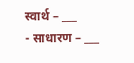स्वार्थ – ___
- साधारण – ___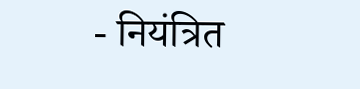- नियंत्रित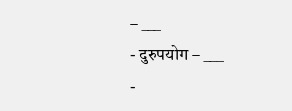– ___
- दुरुपयोग – ___
-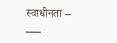स्वाधीनता – ___